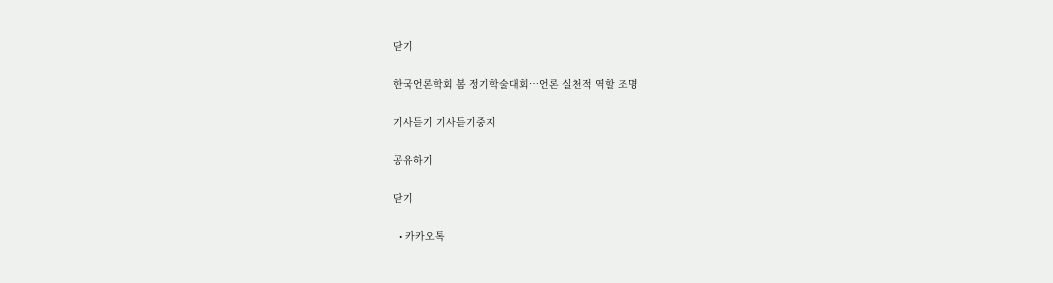닫기

한국언론학회 봄 정기학술대회…언론 실천적 역할 조명

기사듣기 기사듣기중지

공유하기

닫기

  • 카카오톡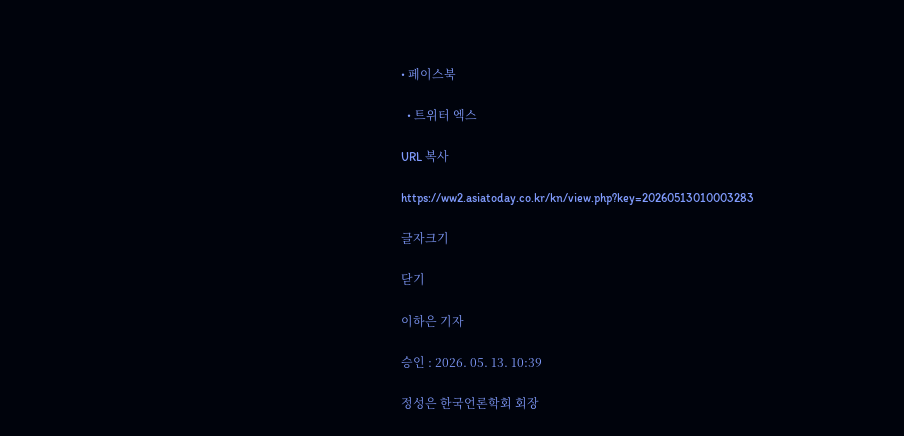• 페이스북

  • 트위터 엑스

URL 복사

https://ww2.asiatoday.co.kr/kn/view.php?key=20260513010003283

글자크기

닫기

이하은 기자

승인 : 2026. 05. 13. 10:39

정성은 한국언론학회 회장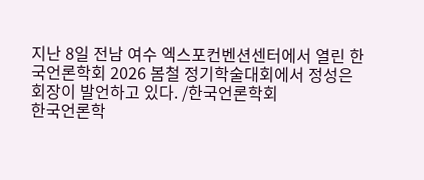지난 8일 전남 여수 엑스포컨벤션센터에서 열린 한국언론학회 2026 봄철 정기학술대회에서 정성은 회장이 발언하고 있다. /한국언론학회
한국언론학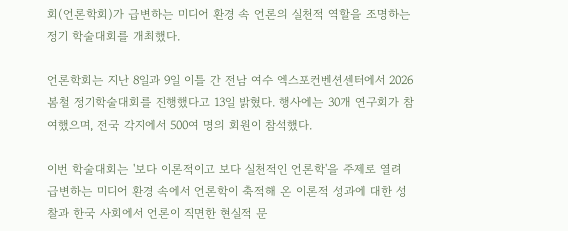회(언론학회)가 급변하는 미디어 환경 속 언론의 실천적 역할을 조명하는 정기 학술대회를 개최했다.

언론학회는 지난 8일과 9일 이틀 간 전남 여수 엑스포컨벤션센터에서 2026 봄철 정기학술대회를 진행했다고 13일 밝혔다. 행사에는 30개 연구회가 참여했으며, 전국 각지에서 500여 명의 회원이 참석했다.

이번 학술대회는 '보다 이론적이고 보다 실천적인 언론학'을 주제로 열려 급변하는 미디어 환경 속에서 언론학이 축적해 온 이론적 성과에 대한 성찰과 한국 사회에서 언론이 직면한 현실적 문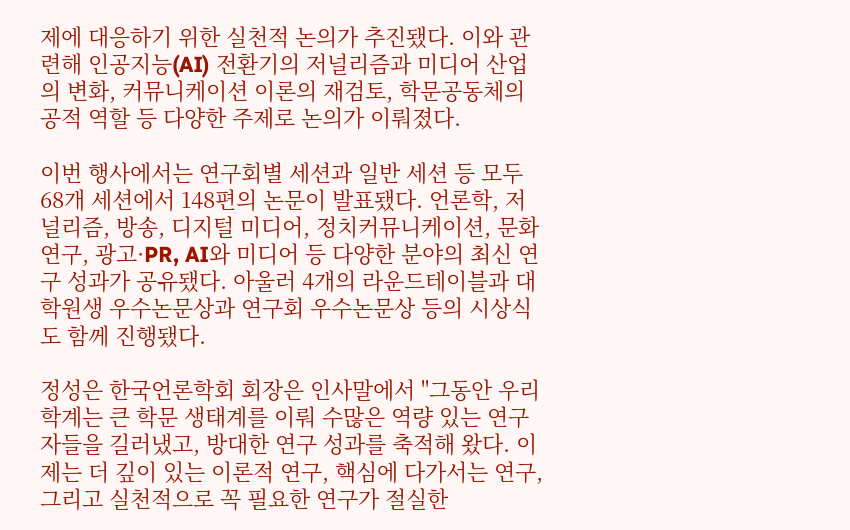제에 대응하기 위한 실천적 논의가 추진됐다. 이와 관련해 인공지능(AI) 전환기의 저널리즘과 미디어 산업의 변화, 커뮤니케이션 이론의 재검토, 학문공동체의 공적 역할 등 다양한 주제로 논의가 이뤄졌다.

이번 행사에서는 연구회별 세션과 일반 세션 등 모두 68개 세션에서 148편의 논문이 발표됐다. 언론학, 저널리즘, 방송, 디지털 미디어, 정치커뮤니케이션, 문화연구, 광고·PR, AI와 미디어 등 다양한 분야의 최신 연구 성과가 공유됐다. 아울러 4개의 라운드테이블과 대학원생 우수논문상과 연구회 우수논문상 등의 시상식도 함께 진행됐다.

정성은 한국언론학회 회장은 인사말에서 "그동안 우리 학계는 큰 학문 생태계를 이뤄 수많은 역량 있는 연구자들을 길러냈고, 방대한 연구 성과를 축적해 왔다. 이제는 더 깊이 있는 이론적 연구, 핵심에 다가서는 연구, 그리고 실천적으로 꼭 필요한 연구가 절실한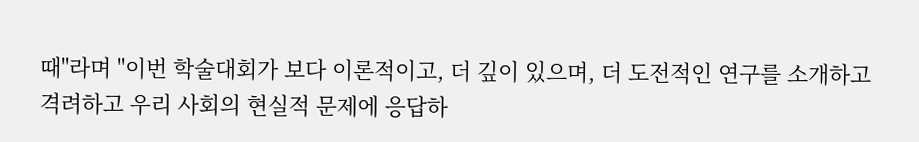때"라며 "이번 학술대회가 보다 이론적이고, 더 깊이 있으며, 더 도전적인 연구를 소개하고 격려하고 우리 사회의 현실적 문제에 응답하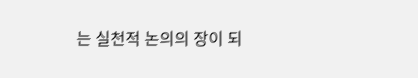는 실천적 논의의 장이 되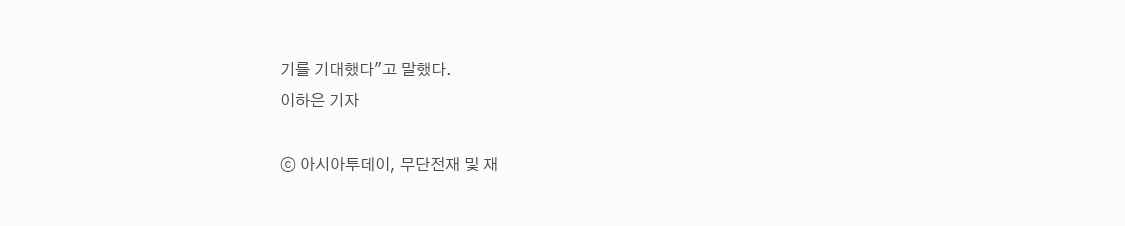기를 기대했다"고 말했다.
이하은 기자

ⓒ 아시아투데이, 무단전재 및 재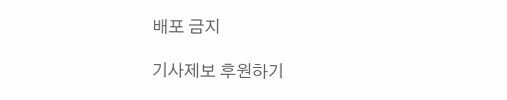배포 금지

기사제보 후원하기